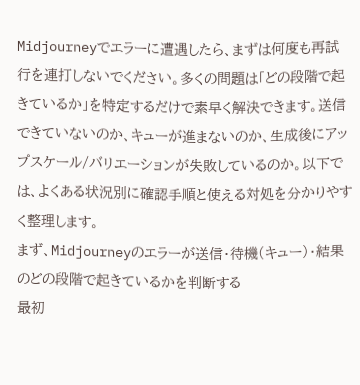Midjourneyでエラーに遭遇したら、まずは何度も再試行を連打しないでください。多くの問題は「どの段階で起きているか」を特定するだけで素早く解決できます。送信できていないのか、キューが進まないのか、生成後にアップスケール/バリエーションが失敗しているのか。以下では、よくある状況別に確認手順と使える対処を分かりやすく整理します。
まず、Midjourneyのエラーが送信・待機(キュー)・結果のどの段階で起きているかを判断する
最初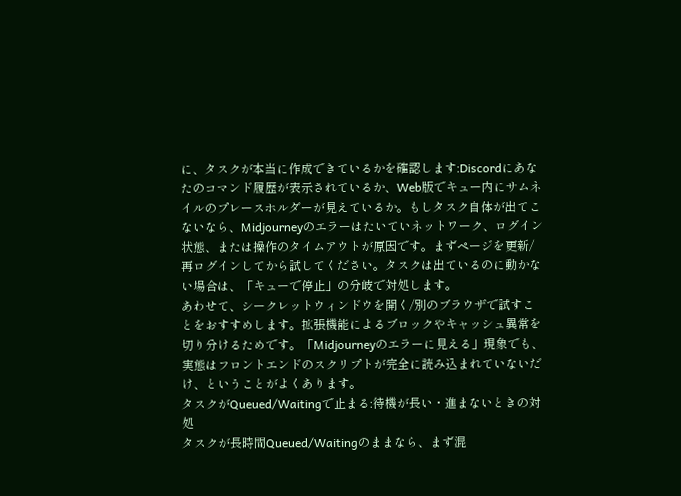に、タスクが本当に作成できているかを確認します:Discordにあなたのコマンド履歴が表示されているか、Web版でキュー内にサムネイルのプレースホルダーが見えているか。もしタスク自体が出てこないなら、Midjourneyのエラーはたいていネットワーク、ログイン状態、または操作のタイムアウトが原因です。まずページを更新/再ログインしてから試してください。タスクは出ているのに動かない場合は、「キューで停止」の分岐で対処します。
あわせて、シークレットウィンドウを開く/別のブラウザで試すことをおすすめします。拡張機能によるブロックやキャッシュ異常を切り分けるためです。「Midjourneyのエラーに見える」現象でも、実態はフロントエンドのスクリプトが完全に読み込まれていないだけ、ということがよくあります。
タスクがQueued/Waitingで止まる:待機が長い・進まないときの対処
タスクが長時間Queued/Waitingのままなら、まず混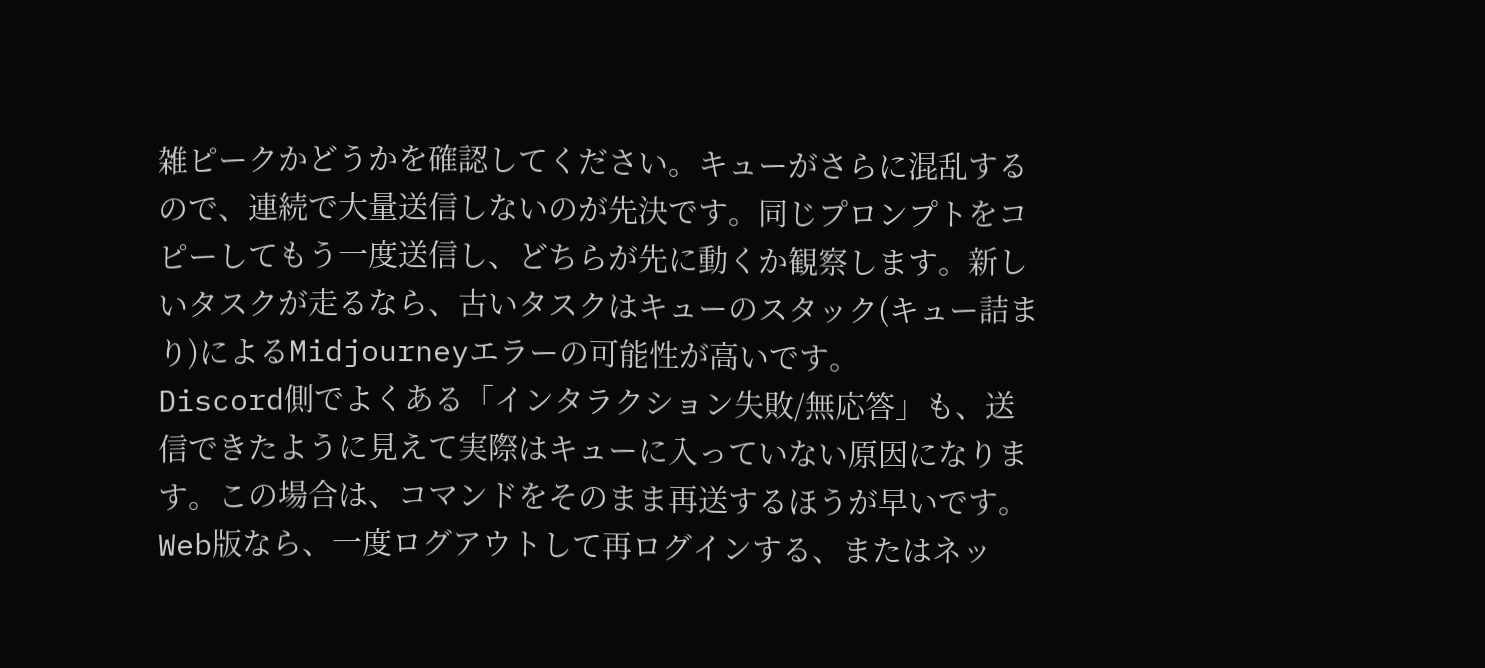雑ピークかどうかを確認してください。キューがさらに混乱するので、連続で大量送信しないのが先決です。同じプロンプトをコピーしてもう一度送信し、どちらが先に動くか観察します。新しいタスクが走るなら、古いタスクはキューのスタック(キュー詰まり)によるMidjourneyエラーの可能性が高いです。
Discord側でよくある「インタラクション失敗/無応答」も、送信できたように見えて実際はキューに入っていない原因になります。この場合は、コマンドをそのまま再送するほうが早いです。Web版なら、一度ログアウトして再ログインする、またはネッ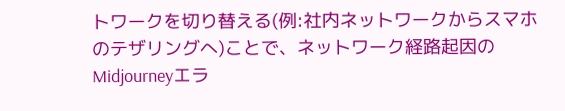トワークを切り替える(例:社内ネットワークからスマホのテザリングへ)ことで、ネットワーク経路起因のMidjourneyエラ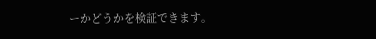ーかどうかを検証できます。